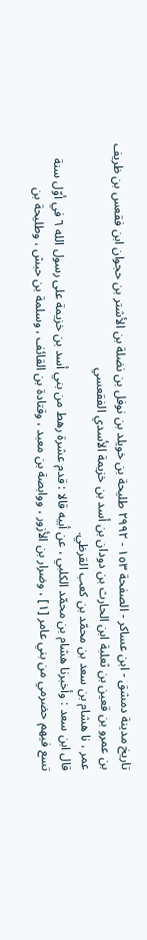تاريخ مدينة دمشق - ابن عساكر - الصفحة ١٥٣ - ٢٩٩٢ طليحة بن خويلد بن نوفل بن نضلة بن الأشتر بن حجوان ابن فقعس بن ظريف بن عمرو بن قعين بن ثعلبة ابن الحارث بن دودان بن أسد بن خزيمة الأسدي الفقعسي
عمر ، نا هشام بن سعد بن محمّد بن كعب القرظي.
قال ابن سعد : وأخبرنا هشام بن محمّد الكلبي ، عن أبيه قالا : قدم عشرة رهط من بني أسد بن خزيمة على رسول الله ٦ في أوّل سنة تسع فيهم حضرمي من بني عامر [١] ، وضرار بن الأزور ، ووابصة بن معبد ، وقتادة بن القائف ، وسلمة بن حبش ، وطليحة بن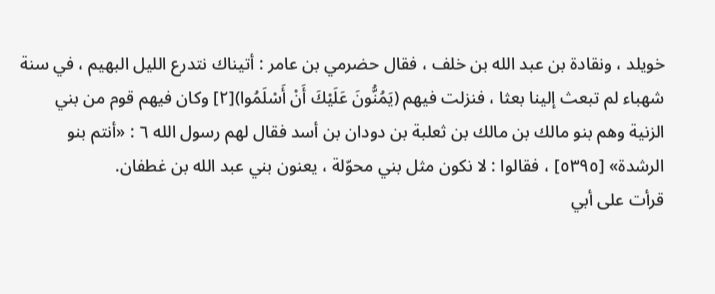خويلد ، ونقادة بن عبد الله بن خلف ، فقال حضرمي بن عامر : أتيناك نتدرع الليل البهيم ، في سنة شهباء لم تبعث إلينا بعثا ، فنزلت فيهم (يَمُنُّونَ عَلَيْكَ أَنْ أَسْلَمُوا)[٢] وكان فيهم قوم من بني الزنية وهم بنو مالك بن مالك بن ثعلبة بن دودان بن أسد فقال لهم رسول الله ٦ : «أنتم بنو الرشدة» [٥٣٩٥] ، فقالوا : لا نكون مثل بني محوّلة ، يعنون بني عبد الله بن غطفان.
قرأت على أبي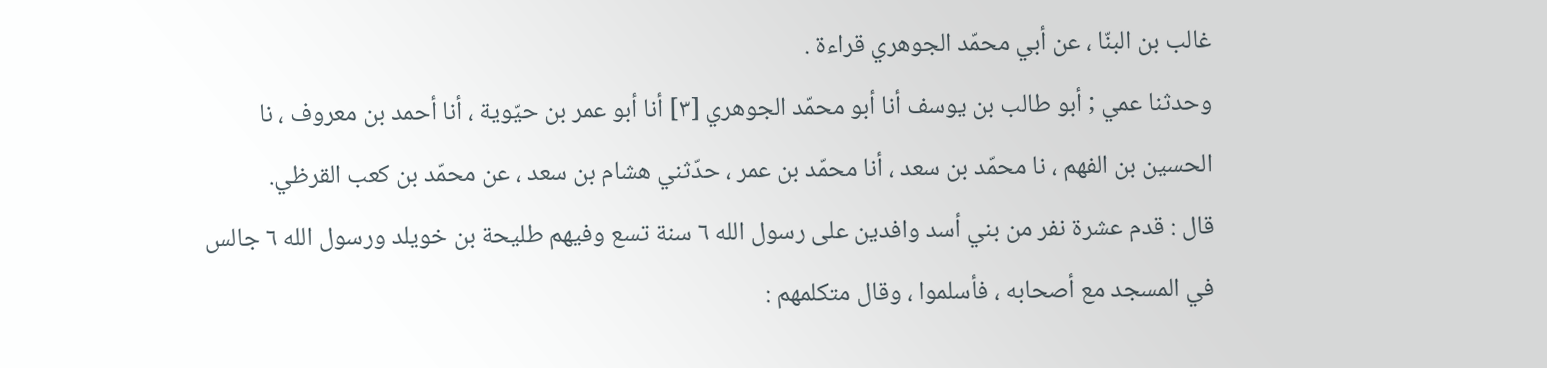غالب بن البنّا ، عن أبي محمّد الجوهري قراءة .
وحدثنا عمي ; أبو طالب بن يوسف أنا أبو محمّد الجوهري [٣] أنا أبو عمر بن حيّوية ، أنا أحمد بن معروف ، نا الحسين بن الفهم ، نا محمّد بن سعد ، أنا محمّد بن عمر ، حدّثني هشام بن سعد ، عن محمّد بن كعب القرظي.
قال : قدم عشرة نفر من بني أسد وافدين على رسول الله ٦ سنة تسع وفيهم طليحة بن خويلد ورسول الله ٦ جالس في المسجد مع أصحابه ، فأسلموا ، وقال متكلمهم :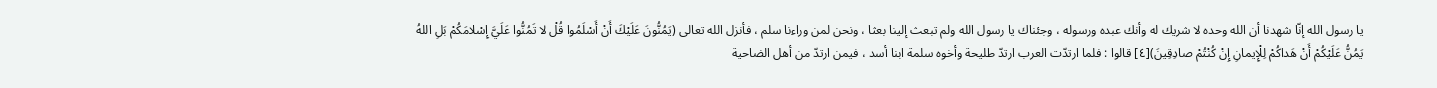يا رسول الله إنّا شهدنا أن الله وحده لا شريك له وأنك عبده ورسوله ، وجئناك يا رسول الله ولم تبعث إلينا بعثا ، ونحن لمن وراءنا سلم ، فأنزل الله تعالى (يَمُنُّونَ عَلَيْكَ أَنْ أَسْلَمُوا قُلْ لا تَمُنُّوا عَلَيَّ إِسْلامَكُمْ بَلِ اللهُ يَمُنُّ عَلَيْكُمْ أَنْ هَداكُمْ لِلْإِيمانِ إِنْ كُنْتُمْ صادِقِينَ)[٤] قالوا : فلما ارتدّت العرب ارتدّ طليحة وأخوه سلمة ابنا أسد ، فيمن ارتدّ من أهل الضاحية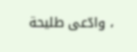، وادّعى طليحة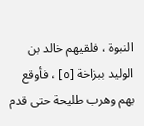النبوة ، فلقيهم خالد بن الوليد ببزاخة [٥] ، فأوقع بهم وهرب طليحة حتى قدم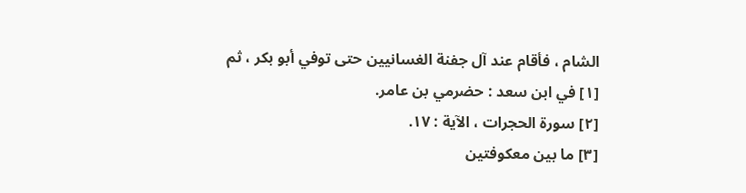الشام ، فأقام عند آل جفنة الغسانيين حتى توفي أبو بكر ، ثم
[١] في ابن سعد : حضرمي بن عامر.
[٢] سورة الحجرات ، الآية : ١٧.
[٣] ما بين معكوفتين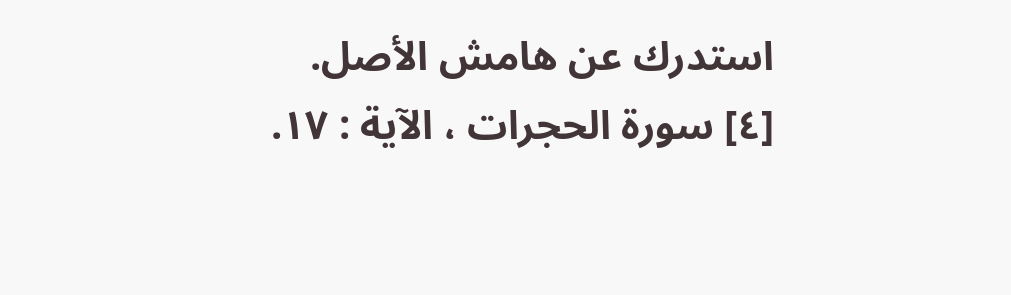استدرك عن هامش الأصل.
[٤] سورة الحجرات ، الآية : ١٧.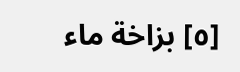[٥] بزاخة ماء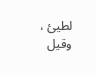لطيئ ، وقيل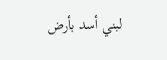لبني أسد بأرض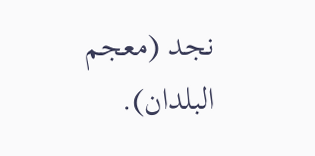نجد (معجم البلدان).